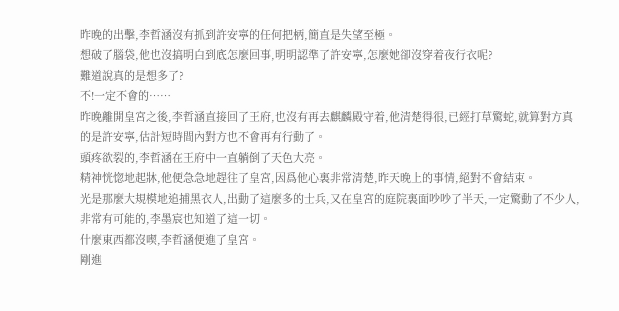昨晚的出擊,李哲涵沒有抓到許安寧的任何把柄,簡直是失望至極。
想破了腦袋,他也沒搞明白到底怎麼回事,明明認準了許安寧,怎麼她卻沒穿着夜行衣呢?
難道說真的是想多了?
不!一定不會的……
昨晚離開皇宮之後,李哲涵直接回了王府,也沒有再去麒麟殿守着,他清楚得很,已經打草驚蛇,就算對方真的是許安寧,估計短時間內對方也不會再有行動了。
頭疼欲裂的,李哲涵在王府中一直躺倒了天色大亮。
精神恍惚地起牀,他便急急地趕往了皇宮,因爲他心裏非常清楚,昨天晚上的事情,絕對不會結束。
光是那麼大規模地追捕黑衣人,出動了這麼多的士兵,又在皇宮的庭院裏面吵吵了半天,一定驚動了不少人,非常有可能的,李墨宸也知道了這一切。
什麼東西都沒喫,李哲涵便進了皇宮。
剛進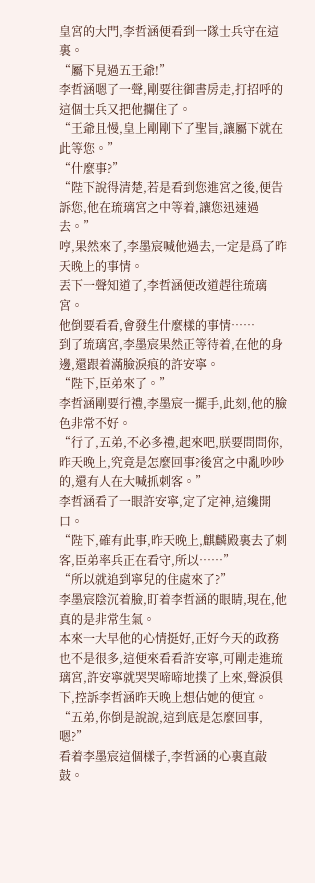皇宮的大門,李哲涵便看到一隊士兵守在這裏。
“屬下見過五王爺!”
李哲涵嗯了一聲,剛要往御書房走,打招呼的這個士兵又把他攔住了。
“王爺且慢,皇上剛剛下了聖旨,讓屬下就在此等您。”
“什麼事?”
“陛下說得清楚,若是看到您進宮之後,便告訴您,他在琉璃宮之中等着,讓您迅速過去。”
哼,果然來了,李墨宸喊他過去,一定是爲了昨天晚上的事情。
丟下一聲知道了,李哲涵便改道趕往琉璃宮。
他倒要看看,會發生什麼樣的事情……
到了琉璃宮,李墨宸果然正等待着,在他的身邊,還跟着滿臉淚痕的許安寧。
“陛下,臣弟來了。”
李哲涵剛要行禮,李墨宸一擺手,此刻,他的臉色非常不好。
“行了,五弟,不必多禮,起來吧,朕要問問你,昨天晚上,究竟是怎麼回事?後宮之中亂吵吵的,還有人在大喊抓刺客。”
李哲涵看了一眼許安寧,定了定神,這纔開口。
“陛下,確有此事,昨天晚上,麒麟殿裏去了刺客,臣弟率兵正在看守,所以……”
“所以就追到寧兒的住處來了?”
李墨宸陰沉着臉,盯着李哲涵的眼睛,現在,他真的是非常生氣。
本來一大早他的心情挺好,正好今天的政務也不是很多,這便來看看許安寧,可剛走進琉璃宮,許安寧就哭哭啼啼地撲了上來,聲淚俱下,控訴李哲涵昨天晚上想佔她的便宜。
“五弟,你倒是說說,這到底是怎麼回事,嗯?”
看着李墨宸這個樣子,李哲涵的心裏直敲鼓。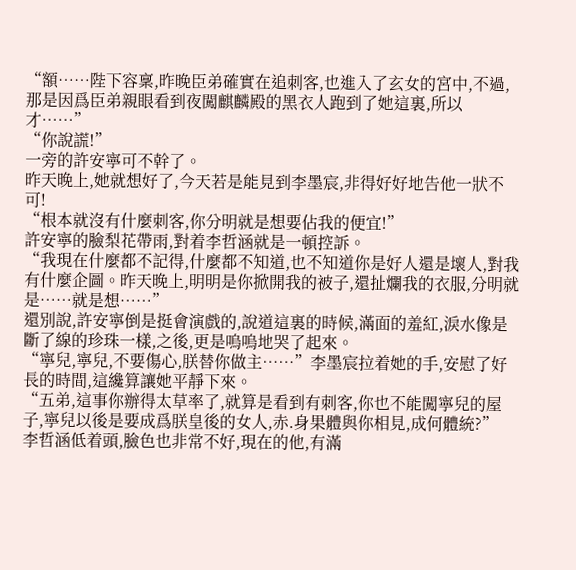“額……陛下容稟,昨晚臣弟確實在追刺客,也進入了玄女的宮中,不過,那是因爲臣弟親眼看到夜闖麒麟殿的黑衣人跑到了她這裏,所以才……”
“你說謊!”
一旁的許安寧可不幹了。
昨天晚上,她就想好了,今天若是能見到李墨宸,非得好好地告他一狀不可!
“根本就沒有什麼刺客,你分明就是想要佔我的便宜!”
許安寧的臉梨花帶雨,對着李哲涵就是一頓控訴。
“我現在什麼都不記得,什麼都不知道,也不知道你是好人還是壞人,對我有什麼企圖。昨天晚上,明明是你掀開我的被子,還扯爛我的衣服,分明就是……就是想……”
還別說,許安寧倒是挺會演戲的,說道這裏的時候,滿面的羞紅,淚水像是斷了線的珍珠一樣,之後,更是嗚嗚地哭了起來。
“寧兒,寧兒,不要傷心,朕替你做主……”李墨宸拉着她的手,安慰了好長的時間,這纔算讓她平靜下來。
“五弟,這事你辦得太草率了,就算是看到有刺客,你也不能闖寧兒的屋子,寧兒以後是要成爲朕皇後的女人,赤.身果體與你相見,成何體統?”
李哲涵低着頭,臉色也非常不好,現在的他,有滿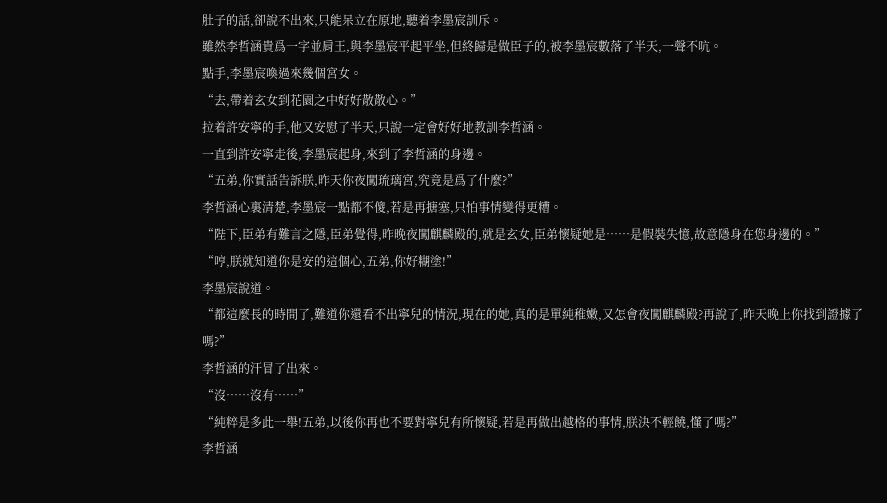肚子的話,卻說不出來,只能呆立在原地,聽着李墨宸訓斥。
雖然李哲涵貴爲一字並肩王,與李墨宸平起平坐,但終歸是做臣子的,被李墨宸數落了半天,一聲不吭。
點手,李墨宸喚過來幾個宮女。
“去,帶着玄女到花園之中好好散散心。”
拉着許安寧的手,他又安慰了半天,只說一定會好好地教訓李哲涵。
一直到許安寧走後,李墨宸起身,來到了李哲涵的身邊。
“五弟,你實話告訴朕,昨天你夜闖琉璃宮,究竟是爲了什麼?”
李哲涵心裏清楚,李墨宸一點都不傻,若是再搪塞,只怕事情變得更糟。
“陛下,臣弟有難言之隱,臣弟覺得,昨晚夜闖麒麟殿的,就是玄女,臣弟懷疑她是……是假裝失憶,故意隱身在您身邊的。”
“哼,朕就知道你是安的這個心,五弟,你好糊塗!”
李墨宸說道。
“都這麼長的時間了,難道你還看不出寧兒的情況,現在的她,真的是單純稚嫩,又怎會夜闖麒麟殿?再說了,昨天晚上你找到證據了嗎?”
李哲涵的汗冒了出來。
“沒……沒有……”
“純粹是多此一舉!五弟,以後你再也不要對寧兒有所懷疑,若是再做出越格的事情,朕決不輕饒,懂了嗎?”
李哲涵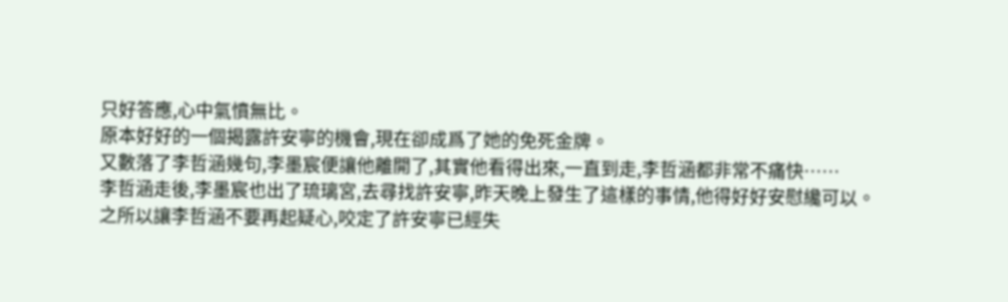只好答應,心中氣憤無比。
原本好好的一個揭露許安寧的機會,現在卻成爲了她的免死金牌。
又數落了李哲涵幾句,李墨宸便讓他離開了,其實他看得出來,一直到走,李哲涵都非常不痛快……
李哲涵走後,李墨宸也出了琉璃宮,去尋找許安寧,昨天晚上發生了這樣的事情,他得好好安慰纔可以。
之所以讓李哲涵不要再起疑心,咬定了許安寧已經失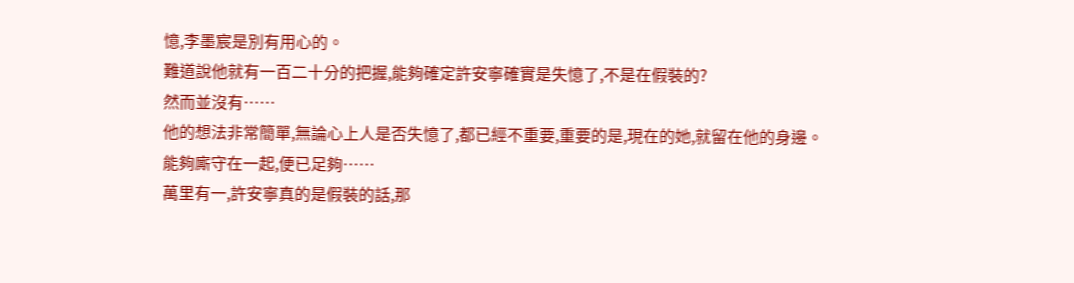憶,李墨宸是別有用心的。
難道說他就有一百二十分的把握,能夠確定許安寧確實是失憶了,不是在假裝的?
然而並沒有……
他的想法非常簡單,無論心上人是否失憶了,都已經不重要,重要的是,現在的她,就留在他的身邊。
能夠廝守在一起,便已足夠……
萬里有一,許安寧真的是假裝的話,那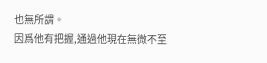也無所謂。
因爲他有把握,通過他現在無微不至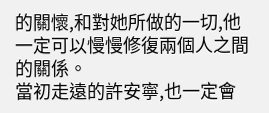的關懷,和對她所做的一切,他一定可以慢慢修復兩個人之間的關係。
當初走遠的許安寧,也一定會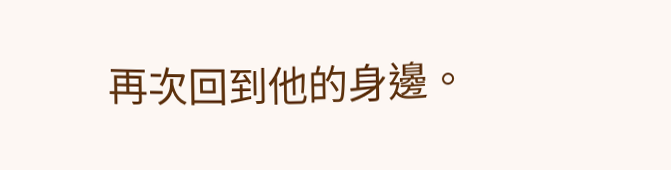再次回到他的身邊。